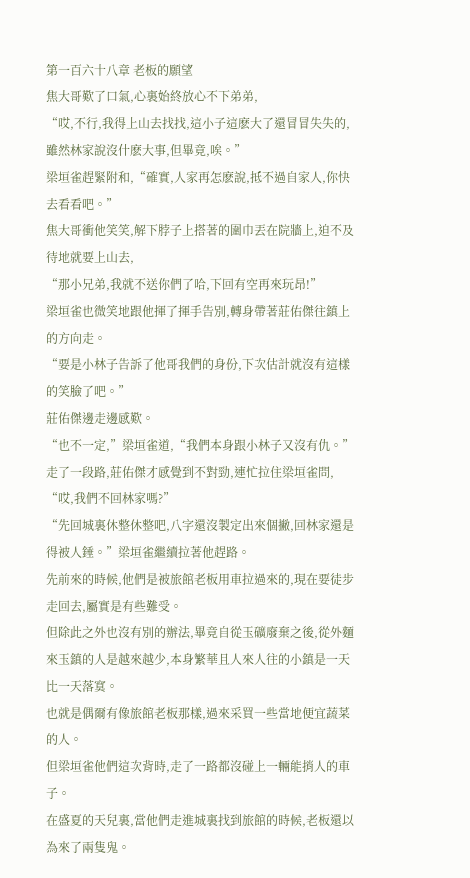第一百六十八章 老板的願望
焦大哥歎了口氣,心裏始終放心不下弟弟,
“哎,不行,我得上山去找找,這小子這麽大了還冒冒失失的,雖然林家說沒什麽大事,但畢竟,唉。”
梁垣雀趕緊附和,“確實,人家再怎麽說,抵不過自家人,你快去看看吧。”
焦大哥衝他笑笑,解下脖子上搭著的圍巾丟在院牆上,迫不及待地就要上山去,
“那小兄弟,我就不送你們了哈,下回有空再來玩昂!”
梁垣雀也微笑地跟他揮了揮手告別,轉身帶著莊佑傑往鎮上的方向走。
“要是小林子告訴了他哥我們的身份,下次估計就沒有這樣的笑臉了吧。”
莊佑傑邊走邊感歎。
“也不一定,”梁垣雀道,“我們本身跟小林子又沒有仇。”
走了一段路,莊佑傑才感覺到不對勁,連忙拉住梁垣雀問,
“哎,我們不回林家嗎?”
“先回城裏休整休整吧,八字還沒製定出來個撇,回林家還是得被人錘。”梁垣雀繼續拉著他趕路。
先前來的時候,他們是被旅館老板用車拉過來的,現在要徒步走回去,屬實是有些難受。
但除此之外也沒有別的辦法,畢竟自從玉礦廢棄之後,從外麵來玉鎮的人是越來越少,本身繁華且人來人往的小鎮是一天比一天落寞。
也就是偶爾有像旅館老板那樣,過來采買一些當地便宜蔬菜的人。
但梁垣雀他們這次背時,走了一路都沒碰上一輛能捎人的車子。
在盛夏的天兒裏,當他們走進城裏找到旅館的時候,老板還以為來了兩隻鬼。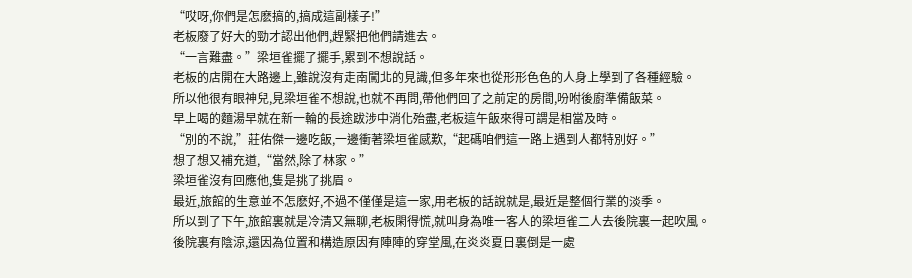“哎呀,你們是怎麽搞的,搞成這副樣子!”
老板廢了好大的勁才認出他們,趕緊把他們請進去。
“一言難盡。”梁垣雀擺了擺手,累到不想說話。
老板的店開在大路邊上,雖說沒有走南闖北的見識,但多年來也從形形色色的人身上學到了各種經驗。
所以他很有眼神兒,見梁垣雀不想說,也就不再問,帶他們回了之前定的房間,吩咐後廚準備飯菜。
早上喝的麵湯早就在新一輪的長途跋涉中消化殆盡,老板這午飯來得可謂是相當及時。
“別的不說,”莊佑傑一邊吃飯,一邊衝著梁垣雀感歎,“起碼咱們這一路上遇到人都特別好。”
想了想又補充道,“當然,除了林家。”
梁垣雀沒有回應他,隻是挑了挑眉。
最近,旅館的生意並不怎麽好,不過不僅僅是這一家,用老板的話說就是,最近是整個行業的淡季。
所以到了下午,旅館裏就是冷清又無聊,老板閑得慌,就叫身為唯一客人的梁垣雀二人去後院裏一起吹風。
後院裏有陰涼,還因為位置和構造原因有陣陣的穿堂風,在炎炎夏日裏倒是一處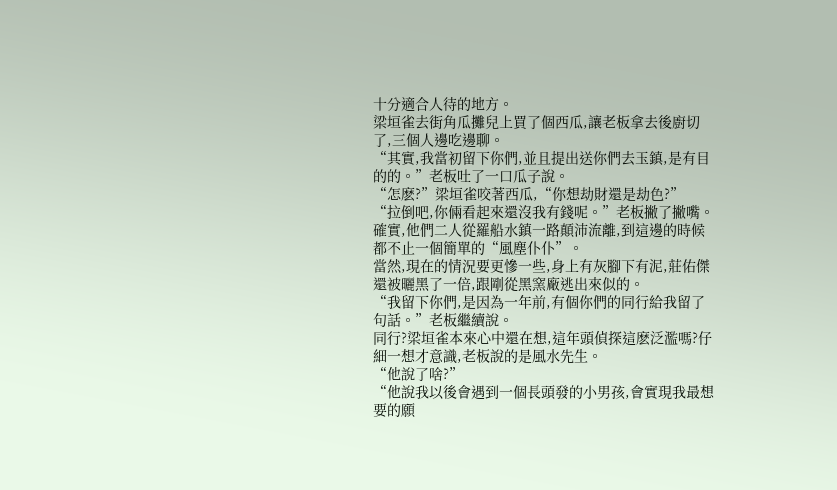十分適合人待的地方。
梁垣雀去街角瓜攤兒上買了個西瓜,讓老板拿去後廚切了,三個人邊吃邊聊。
“其實,我當初留下你們,並且提出送你們去玉鎮,是有目的的。”老板吐了一口瓜子說。
“怎麽?”梁垣雀咬著西瓜,“你想劫財還是劫色?”
“拉倒吧,你倆看起來還沒我有錢呢。”老板撇了撇嘴。
確實,他們二人從羅船水鎮一路顛沛流離,到這邊的時候都不止一個簡單的“風塵仆仆”。
當然,現在的情況要更慘一些,身上有灰腳下有泥,莊佑傑還被曬黑了一倍,跟剛從黑窯廠逃出來似的。
“我留下你們,是因為一年前,有個你們的同行給我留了句話。”老板繼續說。
同行?梁垣雀本來心中還在想,這年頭偵探這麽泛濫嗎?仔細一想才意識,老板說的是風水先生。
“他說了啥?”
“他說我以後會遇到一個長頭發的小男孩,會實現我最想要的願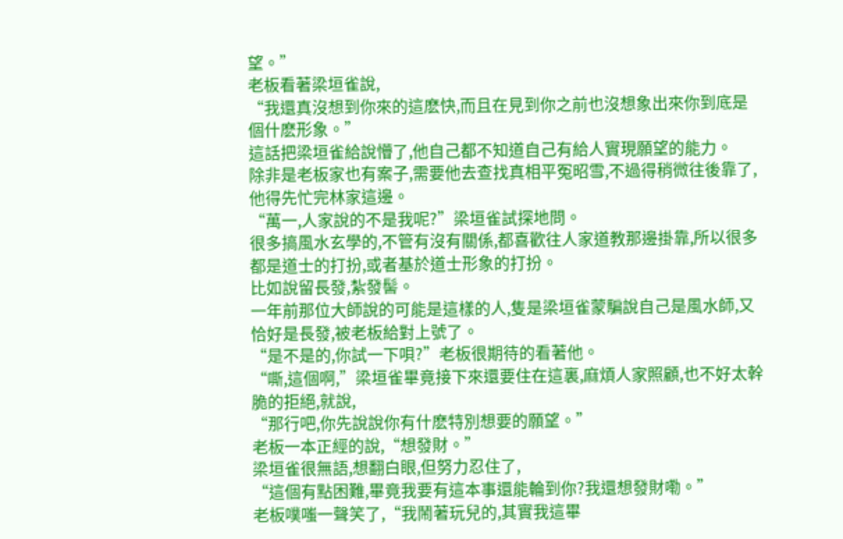望。”
老板看著梁垣雀說,
“我還真沒想到你來的這麽快,而且在見到你之前也沒想象出來你到底是個什麽形象。”
這話把梁垣雀給說懵了,他自己都不知道自己有給人實現願望的能力。
除非是老板家也有案子,需要他去查找真相平冤昭雪,不過得稍微往後靠了,他得先忙完林家這邊。
“萬一,人家說的不是我呢?”梁垣雀試探地問。
很多搞風水玄學的,不管有沒有關係,都喜歡往人家道教那邊掛靠,所以很多都是道士的打扮,或者基於道士形象的打扮。
比如說留長發,紮發髻。
一年前那位大師說的可能是這樣的人,隻是梁垣雀蒙騙說自己是風水師,又恰好是長發,被老板給對上號了。
“是不是的,你試一下唄?”老板很期待的看著他。
“嘶,這個啊,”梁垣雀畢竟接下來還要住在這裏,麻煩人家照顧,也不好太幹脆的拒絕,就說,
“那行吧,你先說說你有什麽特別想要的願望。”
老板一本正經的說,“想發財。”
梁垣雀很無語,想翻白眼,但努力忍住了,
“這個有點困難,畢竟我要有這本事還能輪到你?我還想發財嘞。”
老板噗嗤一聲笑了,“我鬧著玩兒的,其實我這畢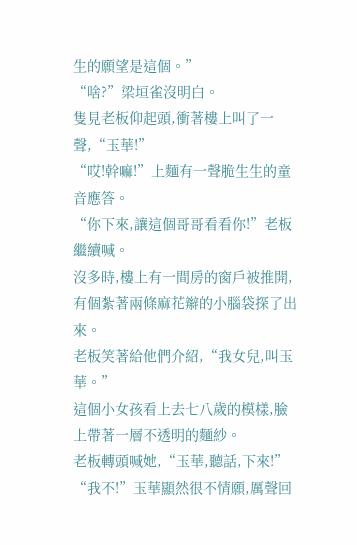生的願望是這個。”
“啥?”梁垣雀沒明白。
隻見老板仰起頭,衝著樓上叫了一聲,“玉華!”
“哎!幹嘛!”上麵有一聲脆生生的童音應答。
“你下來,讓這個哥哥看看你!”老板繼續喊。
沒多時,樓上有一間房的窗戶被推開,有個紮著兩條麻花辮的小腦袋探了出來。
老板笑著給他們介紹,“我女兒,叫玉華。”
這個小女孩看上去七八歲的模樣,臉上帶著一層不透明的麵紗。
老板轉頭喊她,“玉華,聽話,下來!”
“我不!”玉華顯然很不情願,厲聲回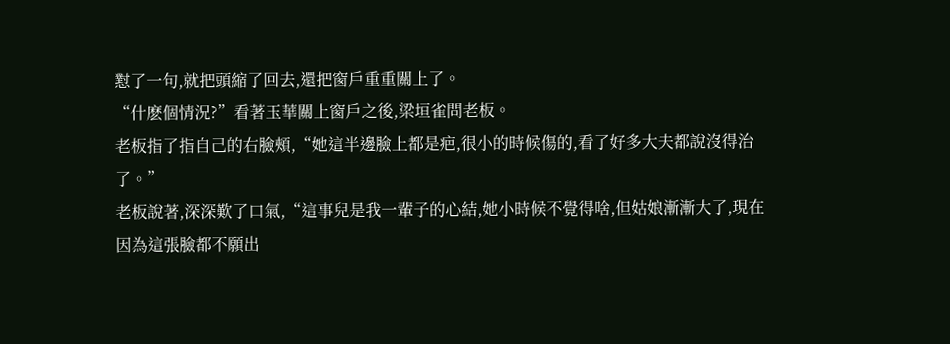懟了一句,就把頭縮了回去,還把窗戶重重關上了。
“什麽個情況?”看著玉華關上窗戶之後,梁垣雀問老板。
老板指了指自己的右臉頰,“她這半邊臉上都是疤,很小的時候傷的,看了好多大夫都說沒得治了。”
老板說著,深深歎了口氣,“這事兒是我一輩子的心結,她小時候不覺得啥,但姑娘漸漸大了,現在因為這張臉都不願出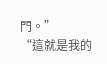門。”
“這就是我的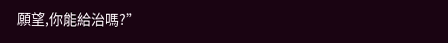願望,你能給治嗎?”